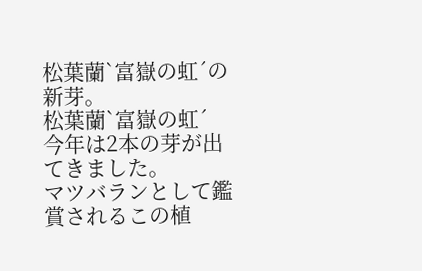松葉蘭`富嶽の虹´の新芽。
松葉蘭`富嶽の虹´
今年は2本の芽が出てきました。
マツバランとして鑑賞されるこの植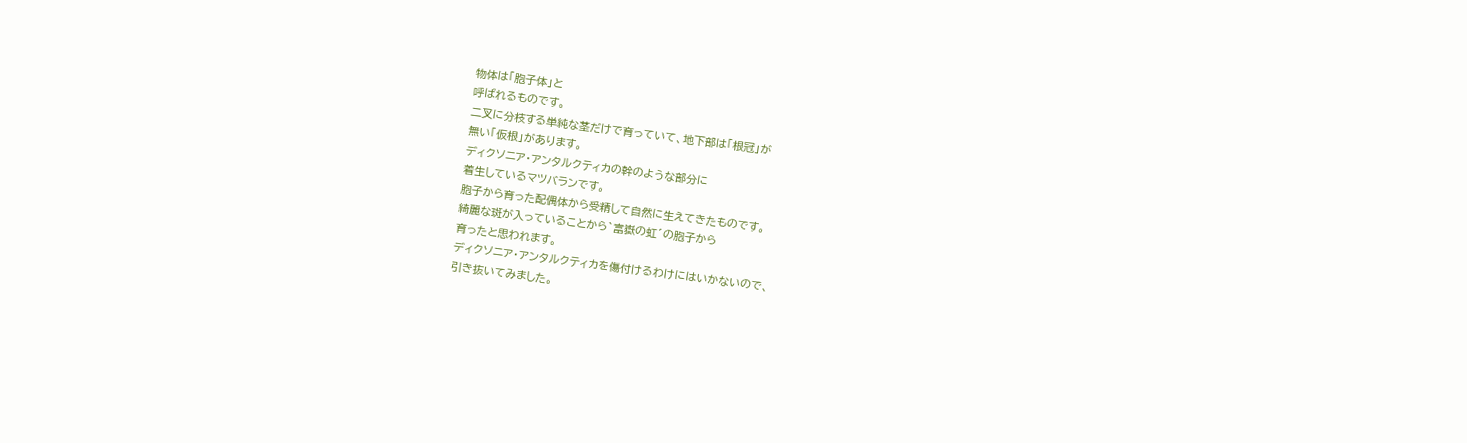物体は「胞子体」と
呼ばれるものです。
二叉に分枝する単純な茎だけで育っていて、地下部は「根冠」が
無い「仮根」があります。
ディクソニア・アンタルクティカの幹のような部分に
着生しているマツバランです。
胞子から育った配偶体から受精して自然に生えてきたものです。
綺麗な斑が入っていることから`富嶽の虹´の胞子から
育ったと思われます。
ディクソニア・アンタルクティカを傷付けるわけにはいかないので、
引き抜いてみました。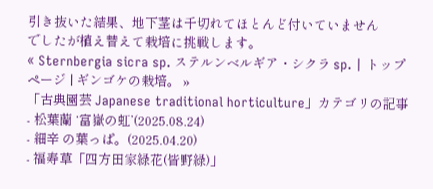引き抜いた結果、地下茎は千切れてほとんど付いていません
でしたが植え替えて栽培に挑戦します。
« Sternbergia sicra sp. ステルンベルギア・シクラ sp. | トップページ | ギンゴケの栽培。 »
「古典園芸 Japanese traditional horticulture」カテゴリの記事
- 松葉蘭 ‘富嶽の虹’(2025.08.24)
- 細辛 の葉っぱ。(2025.04.20)
- 福寿草「四方田家緑花(皆野緑)」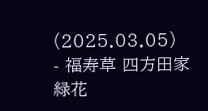(2025.03.05)
- 福寿草 四方田家緑花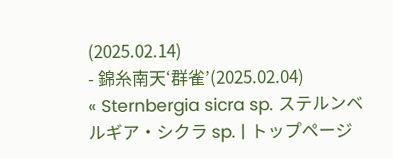(2025.02.14)
- 錦糸南天‘群雀’(2025.02.04)
« Sternbergia sicra sp. ステルンベルギア・シクラ sp. | トップページ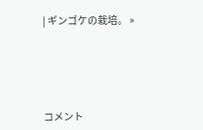| ギンゴケの栽培。 »





コメント